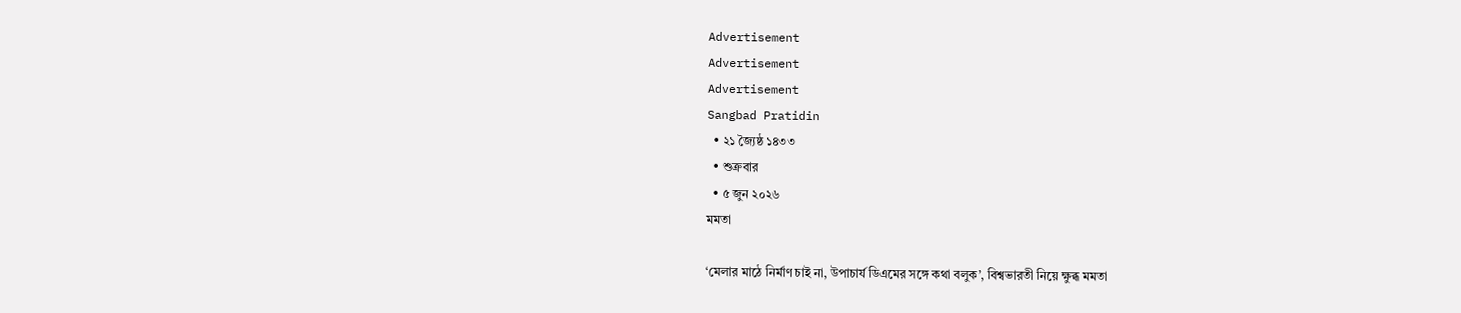Advertisement
Advertisement
Advertisement
Sangbad Pratidin
  • ২১ জ্যৈষ্ঠ ১৪৩৩
  • শুক্রবার
  • ৫ জুন ২০২৬
মমতা

‘মেলার মাঠে নির্মাণ চাই না, উপাচার্য ডিএমের সঙ্গে কথা বলুক’, বিশ্বভারতী নিয়ে ক্ষুব্ধ মমতা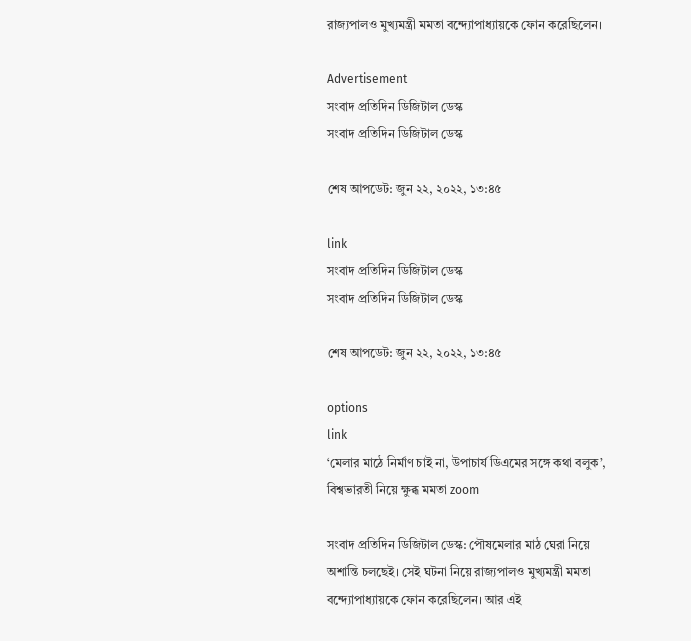রাজ্যপালও মুখ্যমন্ত্রী মমতা বন্দ্যোপাধ্যায়কে ফোন করেছিলেন।

Advertisement
সংবাদ প্রতিদিন ডিজিটাল ডেস্ক
সংবাদ প্রতিদিন ডিজিটাল ডেস্ক

শেষ আপডেট: জুন ২২, ২০২২, ১৩:৪৫

link
সংবাদ প্রতিদিন ডিজিটাল ডেস্ক
সংবাদ প্রতিদিন ডিজিটাল ডেস্ক

শেষ আপডেট: জুন ২২, ২০২২, ১৩:৪৫

options
link
‘মেলার মাঠে নির্মাণ চাই না, উপাচার্য ডিএমের সঙ্গে কথা বলুক’, বিশ্বভারতী নিয়ে ক্ষুব্ধ মমতা zoom

সংবাদ প্রতিদিন ডিজিটাল ডেস্ক: পৌষমেলার মাঠ ঘেরা নিয়ে অশান্তি চলছেই। সেই ঘটনা নিয়ে রাজ্যপালও মুখ্যমন্ত্রী মমতা বন্দ্যোপাধ্যায়কে ফোন করেছিলেন। আর এই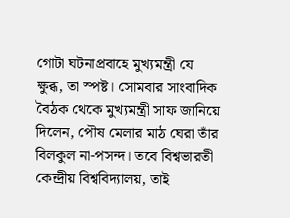গোটা ঘটনাপ্রবাহে মুখ্যমন্ত্রী যে ক্ষুব্ধ, তা স্পষ্ট। সোমবার সাংবাদিক বৈঠক থেকে মুখ্যমন্ত্রী সাফ জানিয়ে দিলেন, পৌষ মেলার মাঠ ঘেরা তাঁর বিলকুল না-পসন্দ। তবে বিশ্বভারতী কেন্দ্রীয় বিশ্ববিদ্যালয়, তাই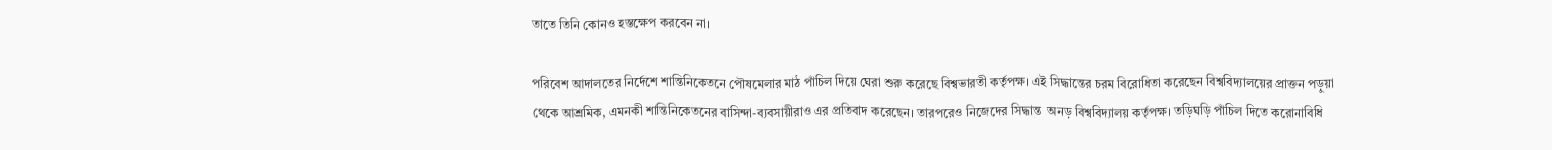তাতে তিনি কোনও হস্তক্ষেপ করবেন না।

পরিবেশ আদালতের নির্দেশে শান্তিনিকেতনে পৌষমেলার মাঠ পাঁচিল দিয়ে ঘেরা শুরু করেছে বিশ্বভারতী কর্তৃপক্ষ। এই সিদ্ধান্তের চরম বিরোধিতা করেছেন বিশ্ববিদ্যালয়ের প্রাক্তন পড়ুয়া থেকে আশ্রমিক, এমনকী শান্তিনিকেতনের বাসিন্দা-ব্যবসায়ীরাও এর প্রতিবাদ করেছেন। তারপরেও নিজেদের সিদ্ধান্ত  অনড় বিশ্ববিদ্যালয় কর্তৃপক্ষ। তড়িঘড়ি পাঁচিল দিতে করোনাবিধি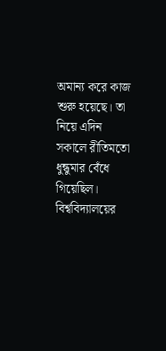অমান্য করে কাজ শুরু হয়েছে। তা নিয়ে এদিন সকালে রীতিমতো ধুন্ধুমার বেঁধে গিয়েছিল। বিশ্ববিদ্যালয়ের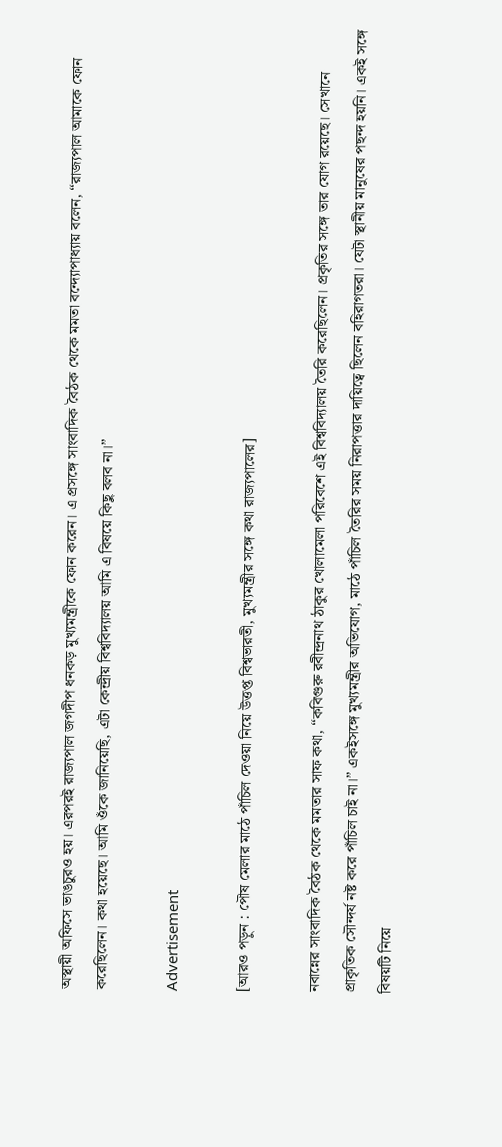অস্থায়ী অফিসে ভাঙচুরও হয়। এরপরই রাজ্যপাল জগদীপ ধনকড় মুখ্যমন্ত্রীকে ফোন করেন। এ প্রসঙ্গে সাংবাদিক বৈঠক থেকে মমতা বন্দ্যোপাধ্যায় বলেন, “রাজ্যপাল আমাকে ফোন করেছিলেন। কথা হয়েছে। আমি ওঁকে জানিয়েছি, এটা কেন্দ্রীয় বিশ্ববিদ্যালয় আমি এ বিষয়ে কিছু বলব না।”

Advertisement

[আরও পড়ুন : পৌষ মেলার মাঠে পাঁচিল দেওয়া নিয়ে উত্তপ্ত বিশ্বভারতী, মুখ্যমন্ত্রীর সঙ্গে কথা রাজ্যপালের]

নবান্নের সাংবাদিক বৈঠক থেকে মমতার সাফ কথা, “কবিগুরু রবীন্দ্রনাথ ঠাকুর খোলামেলা পরিবেশে এই বিশ্ববিদ্যালয় তৈরি করেছিলেন। প্রকৃতির সঙ্গে তার যোগ রয়েছে। সেখানে প্রাকৃতিক সৌন্দর্য নষ্ট করে পাঁচিল চাই না।” একইসঙ্গে মুখ্যমন্ত্রীর অভিযোগ, মাঠে পাঁচিল তৈরির সময় নিরাপত্তার দায়িত্বে ছিলেন বহিরাগতরা। যেটা স্থানীয় মানুষের পছন্দ হয়নি। একই সঙ্গে বিষয়টি নিয়ে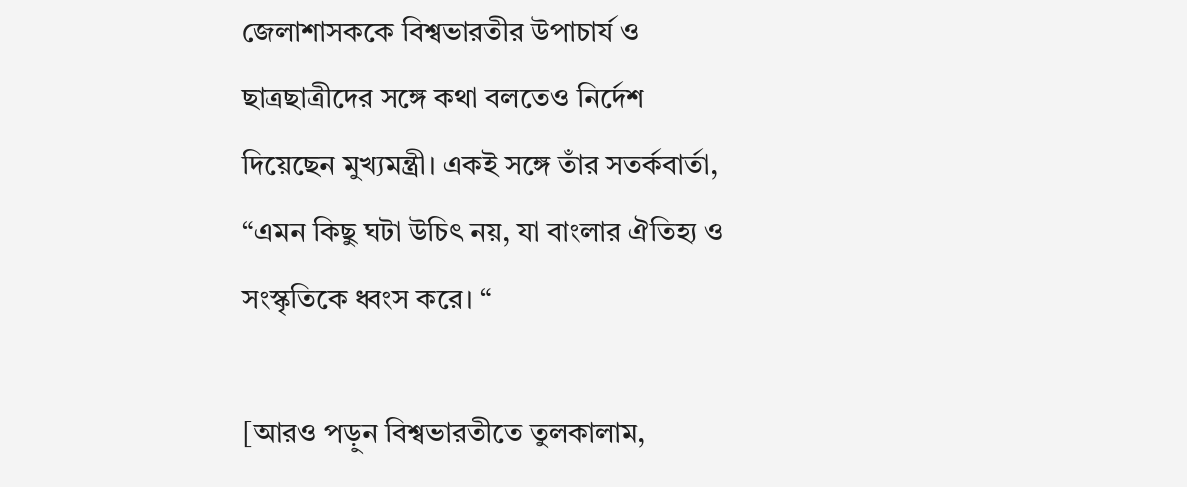জেলাশাসককে বিশ্বভারতীর উপাচার্য ও  ছাত্রছাত্রীদের সঙ্গে কথা বলতেও নির্দেশ দিয়েছেন মুখ্যমন্ত্রী। একই সঙ্গে তাঁর সতর্কবার্তা, “এমন কিছু ঘটা উচিৎ নয়, যা বাংলার ঐতিহ্য ও সংস্কৃতিকে ধ্বংস করে। “

[আরও পড়ুন বিশ্বভারতীতে তুলকালাম,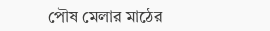পৌষ মেলার মাঠের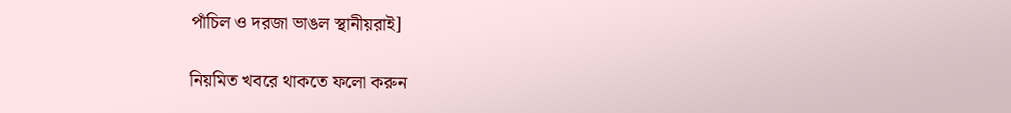পাঁচিল ও দরজা ভাঙল স্থানীয়রাই]

নিয়মিত খবরে থাকতে ফলো করুন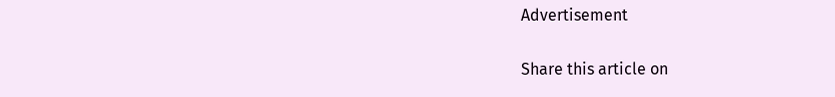Advertisement

Share this article on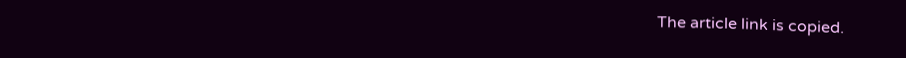The article link is copied.